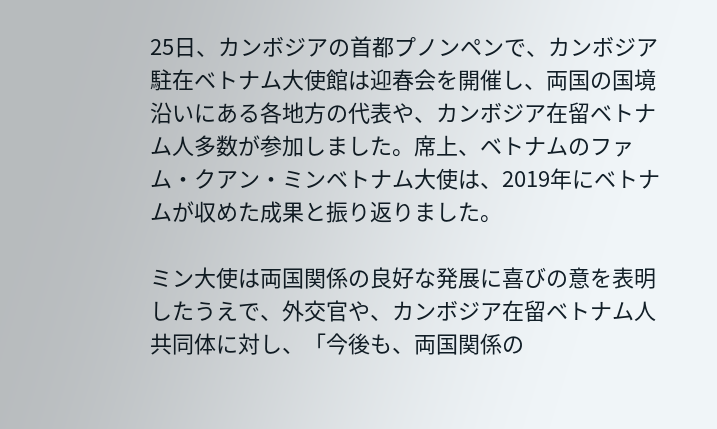25日、カンボジアの首都プノンペンで、カンボジア駐在ベトナム大使館は迎春会を開催し、両国の国境沿いにある各地方の代表や、カンボジア在留ベトナム人多数が参加しました。席上、ベトナムのファム・クアン・ミンベトナム大使は、2019年にベトナムが収めた成果と振り返りました。

ミン大使は両国関係の良好な発展に喜びの意を表明したうえで、外交官や、カンボジア在留ベトナム人共同体に対し、「今後も、両国関係の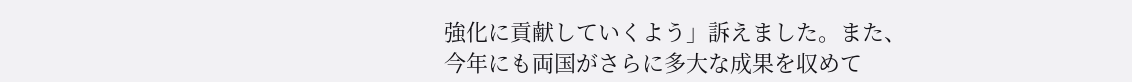強化に貢献していくよう」訴えました。また、今年にも両国がさらに多大な成果を収めて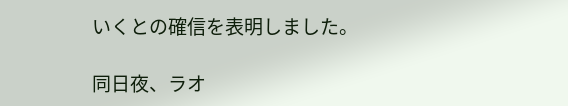いくとの確信を表明しました。

同日夜、ラオ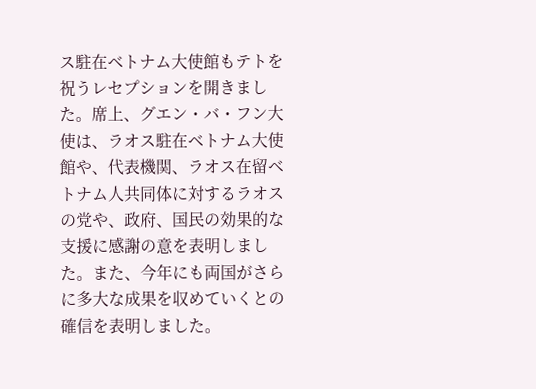ス駐在ベトナム大使館もテトを祝うレセプションを開きました。席上、グエン・バ・フン大使は、ラオス駐在ベトナム大使館や、代表機関、ラオス在留ベトナム人共同体に対するラオスの党や、政府、国民の効果的な支援に感謝の意を表明しました。また、今年にも両国がさらに多大な成果を収めていくとの確信を表明しました。